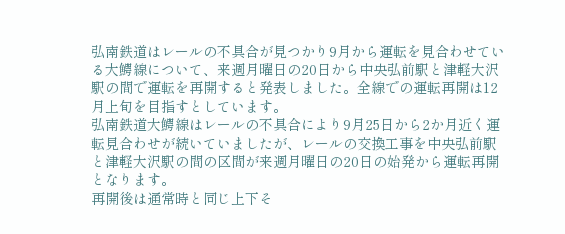弘南鉄道はレールの不具合が見つかり9月から運転を見合わせている大鰐線について、来週月曜日の20日から中央弘前駅と津軽大沢駅の間で運転を再開すると発表しました。全線での運転再開は12月上旬を目指すとしています。
弘南鉄道大鰐線はレールの不具合により9月25日から2か月近く運転見合わせが続いていましたが、レールの交換工事を中央弘前駅と津軽大沢駅の間の区間が来週月曜日の20日の始発から運転再開となります。
再開後は通常時と同じ上下そ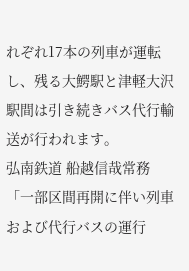れぞれ17本の列車が運転し、残る大鰐駅と津軽大沢駅間は引き続きバス代行輸送が行われます。
弘南鉄道 船越信哉常務
「一部区間再開に伴い列車および代行バスの運行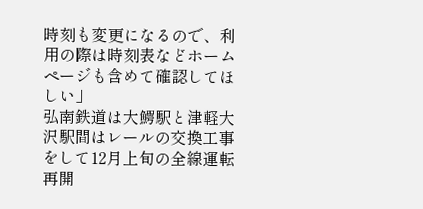時刻も変更になるので、利用の際は時刻表などホームページも含めて確認してほしい」
弘南鉄道は大鰐駅と津軽大沢駅間はレールの交換工事をして12月上旬の全線運転再開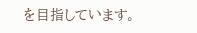を目指しています。